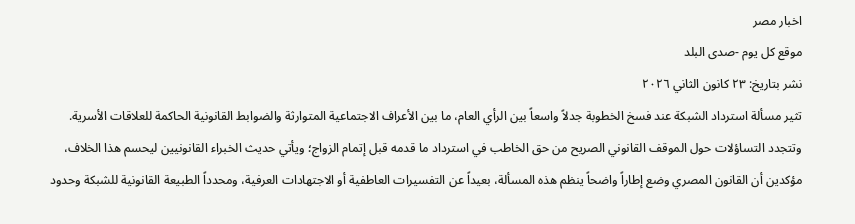اخبار مصر
موقع كل يوم -صدى البلد
نشر بتاريخ: ٢٣ كانون الثاني ٢٠٢٦
تثير مسألة استرداد الشبكة عند فسخ الخطوبة جدلاً واسعاً بين الرأي العام، ما بين الأعراف الاجتماعية المتوارثة والضوابط القانونية الحاكمة للعلاقات الأسرية.
وتتجدد التساؤلات حول الموقف القانوني الصريح من حق الخاطب في استرداد ما قدمه قبل إتمام الزواج؛ ويأتي حديث الخبراء القانونيين ليحسم هذا الخلاف، مؤكدين أن القانون المصري وضع إطاراً واضحاً ينظم هذه المسألة، بعيداً عن التفسيرات العاطفية أو الاجتهادات العرفية، ومحدداً الطبيعة القانونية للشبكة وحدود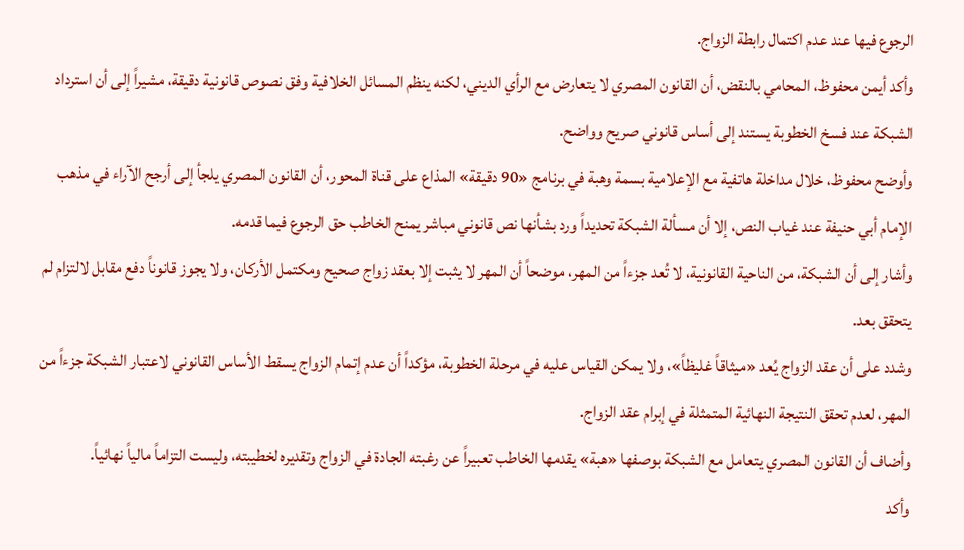الرجوع فيها عند عدم اكتمال رابطة الزواج.
وأكد أيمن محفوظ، المحامي بالنقض، أن القانون المصري لا يتعارض مع الرأي الديني، لكنه ينظم المسائل الخلافية وفق نصوص قانونية دقيقة، مشيراً إلى أن استرداد الشبكة عند فسخ الخطوبة يستند إلى أساس قانوني صريح وواضح.
وأوضح محفوظ، خلال مداخلة هاتفية مع الإعلامية بسمة وهبة في برنامج «90 دقيقة» المذاع على قناة المحور، أن القانون المصري يلجأ إلى أرجح الآراء في مذهب الإمام أبي حنيفة عند غياب النص، إلا أن مسألة الشبكة تحديداً ورد بشأنها نص قانوني مباشر يمنح الخاطب حق الرجوع فيما قدمه.
وأشار إلى أن الشبكة، من الناحية القانونية، لا تُعد جزءاً من المهر، موضحاً أن المهر لا يثبت إلا بعقد زواج صحيح ومكتمل الأركان، ولا يجوز قانوناً دفع مقابل لالتزام لم يتحقق بعد.
وشدد على أن عقد الزواج يُعد «ميثاقاً غليظاً»، ولا يمكن القياس عليه في مرحلة الخطوبة، مؤكداً أن عدم إتمام الزواج يسقط الأساس القانوني لاعتبار الشبكة جزءاً من المهر، لعدم تحقق النتيجة النهائية المتمثلة في إبرام عقد الزواج.
وأضاف أن القانون المصري يتعامل مع الشبكة بوصفها «هبة» يقدمها الخاطب تعبيراً عن رغبته الجادة في الزواج وتقديره لخطيبته، وليست التزاماً مالياً نهائياً.
وأكد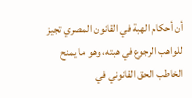أن أحكام الهبة في القانون المصري تجيز للواهب الرجوع في هبته، وهو ما يمنح الخاطب الحق القانوني في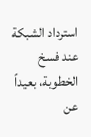استرداد الشبكة عند فسخ الخطوبة، بعيداً عن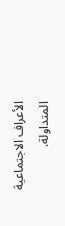الأعراف الاجتماعية المتداولة.